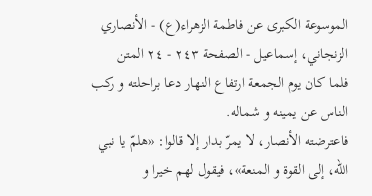الموسوعة الكبرى عن فاطمة الزهراء(ع) - الأنصاري الزنجاني، إسماعيل - الصفحة ٢٤٣ - ٢٤ المتن
فلما كان يوم الجمعة ارتفاع النهار دعا براحلته و ركب الناس عن يمينه و شماله.
فاعترضته الأنصار، لا يمرّ بدار إلا قالوا: «هلمّ يا نبي اللّه، إلى القوة و المنعة»، فيقول لهم خيرا و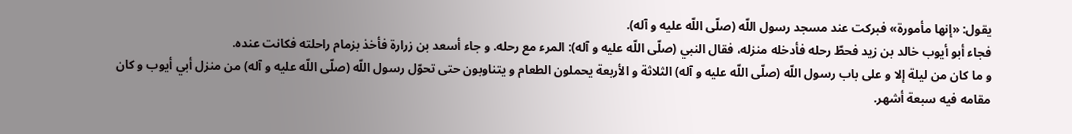يقول: «إنها مأمورة» فبركت عند مسجد رسول اللّه (صلّى اللّه عليه و آله).
فجاء أبو أيوب خالد بن زيد فحطّ رحله فأدخله منزله، فقال النبي (صلّى اللّه عليه و آله): المرء مع رحله. و جاء أسعد بن زرارة فأخذ بزمام راحلته فكانت عنده.
و ما كان من ليلة إلا و على باب رسول اللّه (صلّى اللّه عليه و آله) الثلاثة و الأربعة يحملون الطعام و يتناوبون حتى تحوّل رسول اللّه (صلّى اللّه عليه و آله) من منزل أبي أيوب و كان مقامه فيه سبعة أشهر.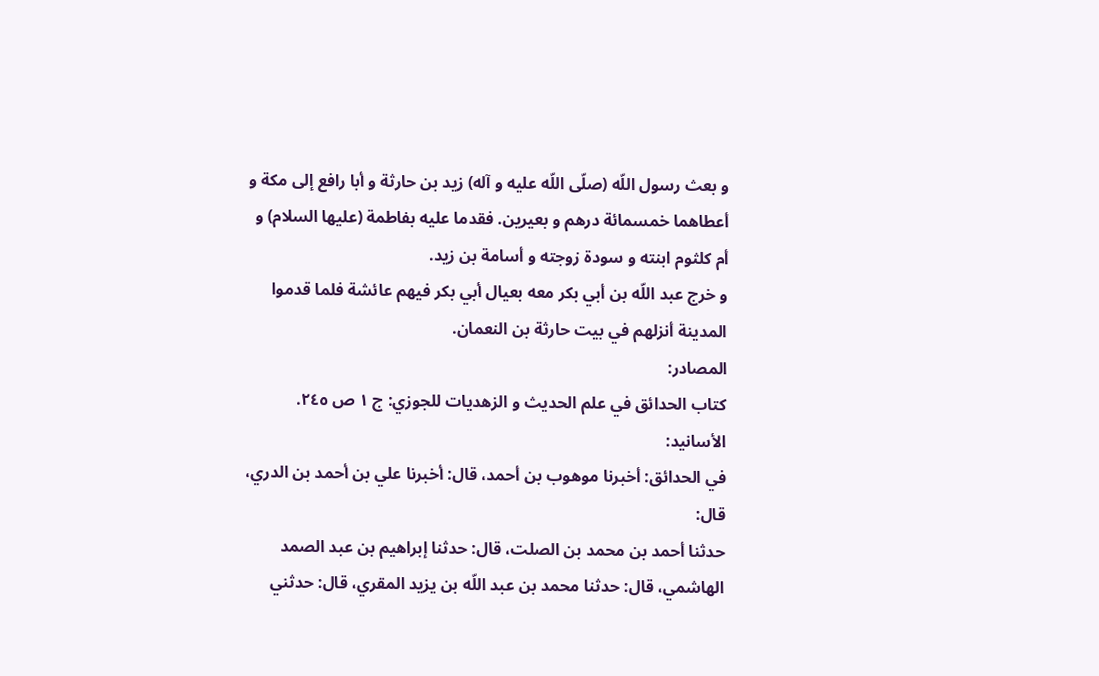و بعث رسول اللّه (صلّى اللّه عليه و آله) زيد بن حارثة و أبا رافع إلى مكة و أعطاهما خمسمائة درهم و بعيرين. فقدما عليه بفاطمة (عليها السلام) و أم كلثوم ابنته و سودة زوجته و أسامة بن زيد.
و خرج عبد اللّه بن أبي بكر معه بعيال أبي بكر فيهم عائشة فلما قدموا المدينة أنزلهم في بيت حارثة بن النعمان.
المصادر:
كتاب الحدائق في علم الحديث و الزهديات للجوزي: ج ١ ص ٢٤٥.
الأسانيد:
في الحدائق: أخبرنا موهوب بن أحمد، قال: أخبرنا علي بن أحمد بن الدري، قال:
حدثنا أحمد بن محمد بن الصلت، قال: حدثنا إبراهيم بن عبد الصمد الهاشمي، قال: حدثنا محمد بن عبد اللّه بن يزيد المقري، قال: حدثني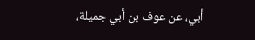أبي، عن عوف بن أبي جميلة،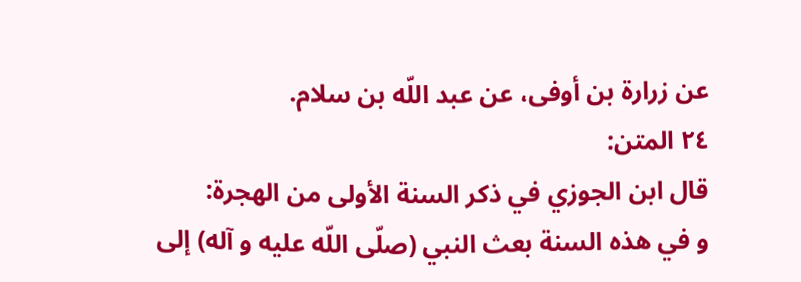عن زرارة بن أوفى، عن عبد اللّه بن سلام.
٢٤ المتن:
قال ابن الجوزي في ذكر السنة الأولى من الهجرة:
و في هذه السنة بعث النبي (صلّى اللّه عليه و آله) إلى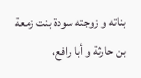بناته و زوجته سودة بنت زمعة بن حارثة و أبا رافع،